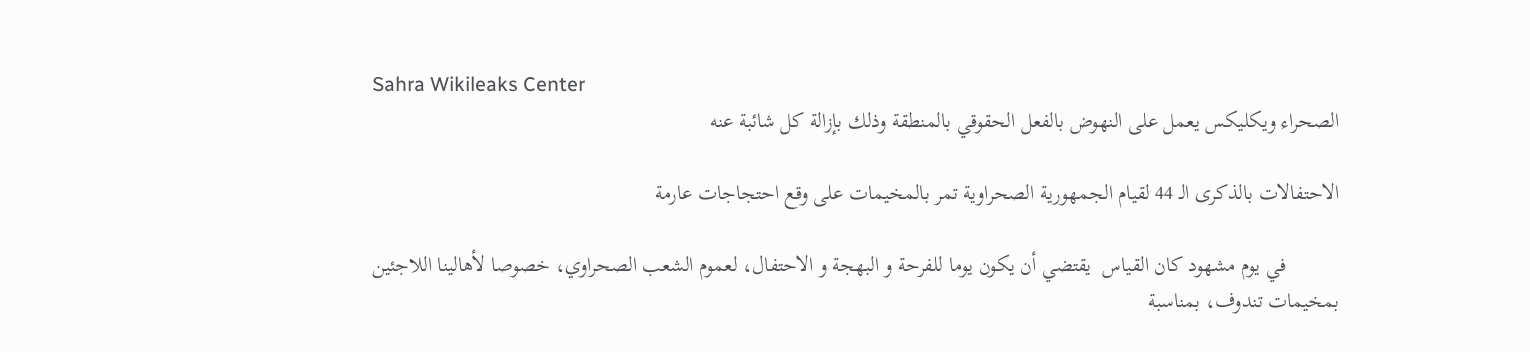Sahra Wikileaks Center
الصحراء ويكليكس يعمل على النهوض بالفعل الحقوقي بالمنطقة وذلك بإزالة كل شائبة عنه

الاحتفالات بالذكرى الـ 44 لقيام الجمهورية الصحراوية تمر بالمخيمات على وقع احتجاجات عارمة

          في يوم مشهود كان القياس  يقتضي أن يكون يوما للفرحة و البهجة و الاحتفال، لعموم الشعب الصحراوي، خصوصا لأهالينا اللاجئين بمخيمات تندوف، بمناسبة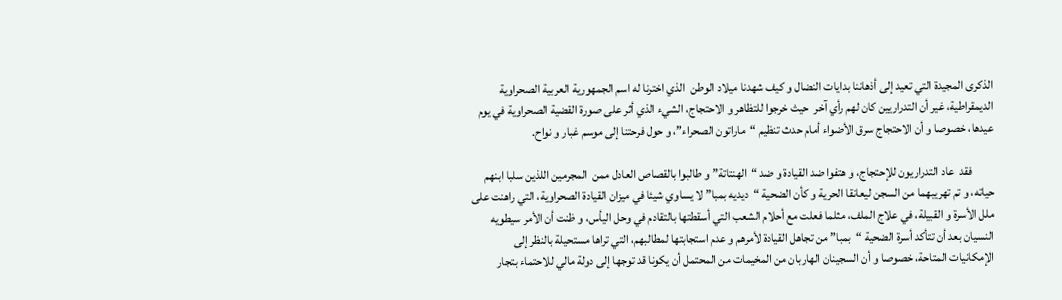الذكرى المجيدة التي تعيد إلى أذهاننا بدايات النضال و كيف شهدنا ميلاد الوطن  الذي اخترنا له اسم الجمهورية العربية الصحراوية الديمقراطية، غير أن التدراريين كان لهم رأي آخر  حيث خرجوا للتظاهر و الاحتجاج، الشيء الذي أثر على صورة القضية الصحراوية في يوم عيدها، خصوصا و أن الاحتجاج سرق الأضواء أمام حدث تنظيم “ماراتون الصحراء”، و حول فرحتنا إلى موسم غبار و نواح.

         فقد  عاد التدراريون للإحتجاج، و هتفوا ضد القيادة و ضد “الهنتاتة” و طالبوا بالقصاص العادل ممن  المجرمين اللذين سلبا ابنهم حياته، و تم تهريبهما من السجن ليعانقا الحرية و كأن الضحية “ديديه بمبا” لا يساوي شيئا في ميزان القيادة الصحراوية، التي راهنت على ملل الأسرة و القبيلة، في علاج الملف، مثلما فعلت مع أحلام الشعب التي أسقطتها بالتقادم في وحل اليأس، و ظنت أن الأمر سيطويه النسيان بعد أن تتأكد أسرة الضحية “بمبا” من تجاهل القيادة لأمرهم و عدم استجابتها لمطالبهم، التي تراها مستحيلة بالنظر إلى الإمكانيات المتاحة، خصوصا و أن السجينان الهاربان من المخيمات من المحتمل أن يكونا قد توجها إلى دولة مالي للاحتماء بتجار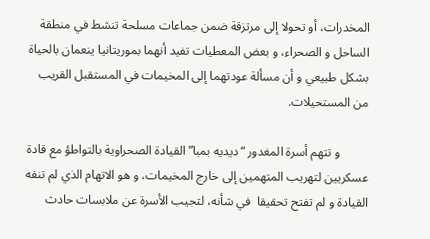المخدرات، أو تحولا إلى مرتزقة ضمن جماعات مسلحة تنشط في منطقة الساحل و الصحراء، و بعض المعطيات تفيد أنهما بموريتانيا ينعمان بالحياة بشكل طبيعي و أن مسألة عودتهما إلى المخيمات في المستقبل القريب من المستحيلات.

         و تتهم أسرة المغدور “ديديه بمبا” القيادة الصحراوية بالتواطؤ مع قادة عسكريين لتهريب المتهمين إلى خارج المخيمات، و هو الاتهام الذي لم تنفه القيادة و لم تفتح تحقيقا  في شأنه، لتجيب الأسرة عن ملابسات حادث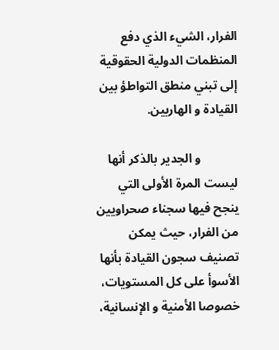الفرار، الشيء الذي دفع المنظمات الدولية الحقوقية إلى تبني منطق التواطؤ بين القيادة و الهاربين.

            و الجدير بالذكر أنها ليست المرة الأولى التي ينجح فيها سجناء صحراويين من الفرار، حيث يمكن تصنيف سجون القيادة بأنها الأسوأ على كل المستويات، خصوصا الأمنية و الإنسانية،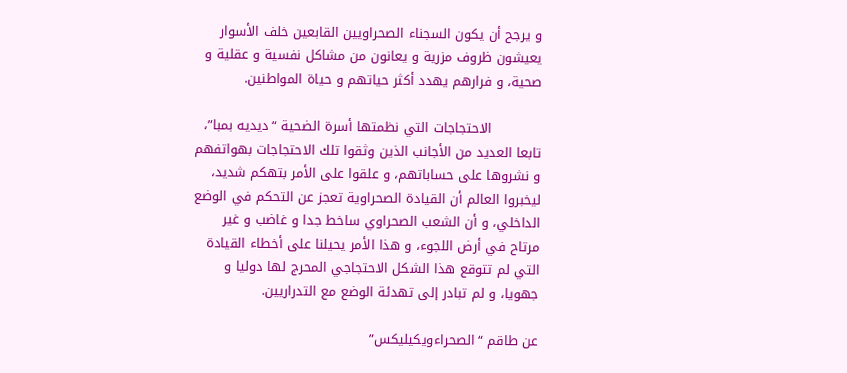و يرجح أن يكون السجناء الصحراويين القابعين خلف الأسوار يعيشون ظروف مزرية و يعانون من مشاكل نفسية و عقلية و صحية، و فرارهم يهدد أكثر حياتهم و حياة المواطنين.

           الاحتجاجات التي نظمتها أسرة الضحية “ديديه بمبا”، تابعا العديد من الأجانب الذين وثقوا تلك الاحتجاجات بهواتفهم و نشروها على حساباتهم، و علقوا على الأمر بتهكم شديد، ليخبروا العالم أن القيادة الصحراوية تعجز عن التحكم في الوضع الداخلي، و أن الشعب الصحراوي ساخط جدا و غاضب و غير مرتاح في أرض اللجوء، و هذا الأمر يحيلنا على أخطاء القيادة التي لم تتوقع هذا الشكل الاحتجاجي المحرج لها دوليا و جهويا، و لم تبادر إلى تهدئة الوضع مع التدراريين.

عن طاقم “الصحراءويكيليكس”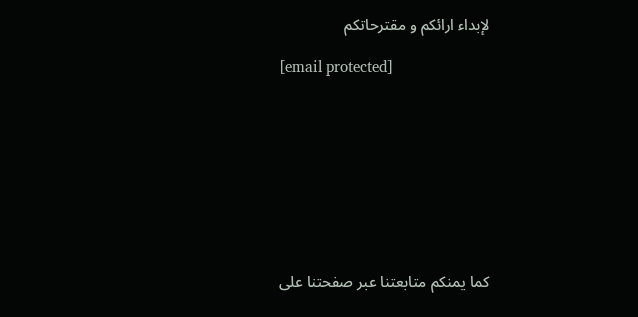لإبداء ارائكم و مقترحاتكم

[email protected]









كما يمنكم متابعتنا عبر صفحتنا على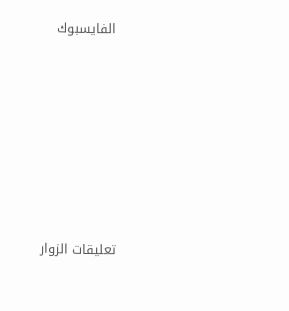الفايسبوك







تعليقات الزوار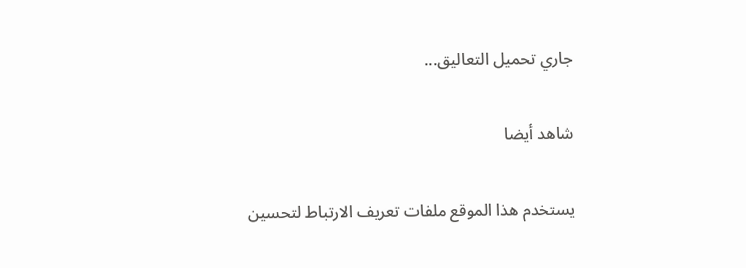جاري تحميل التعاليق...

شاهد أيضا

يستخدم هذا الموقع ملفات تعريف الارتباط لتحسين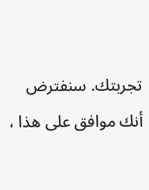تجربتك. سنفترض أنك موافق على هذا ،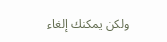ولكن يمكنك إلغاء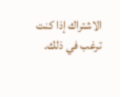الاشتراك إذا كنت ترغب في ذلك.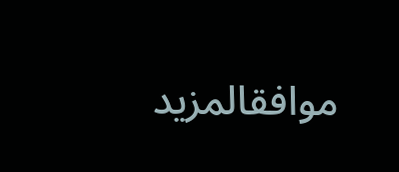موافقالمزيد